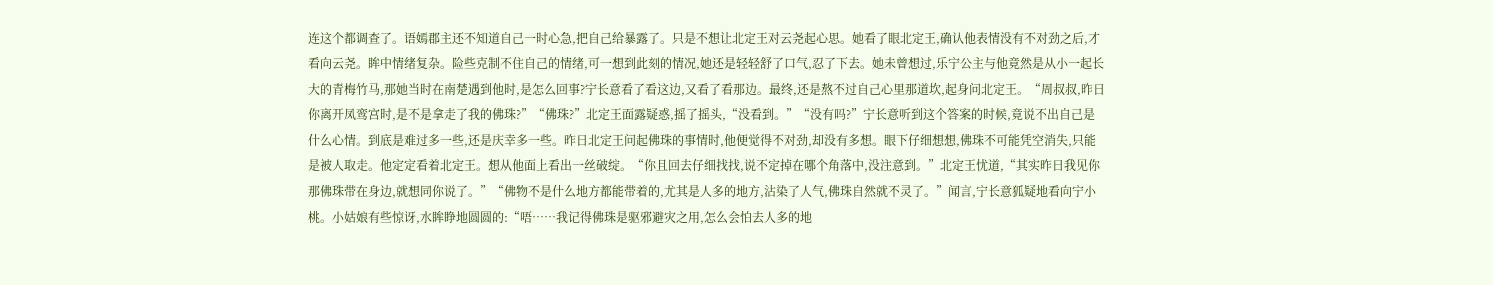连这个都调查了。语嫣郡主还不知道自己一时心急,把自己给暴露了。只是不想让北定王对云尧起心思。她看了眼北定王,确认他表情没有不对劲之后,才看向云尧。眸中情绪复杂。险些克制不住自己的情绪,可一想到此刻的情况,她还是轻轻舒了口气,忍了下去。她未曾想过,乐宁公主与他竟然是从小一起长大的青梅竹马,那她当时在南楚遇到他时,是怎么回事?宁长意看了看这边,又看了看那边。最终,还是熬不过自己心里那道坎,起身问北定王。“周叔叔,昨日你离开凤鸾宫时,是不是拿走了我的佛珠?”“佛珠?”北定王面露疑惑,摇了摇头,“没看到。”“没有吗?”宁长意听到这个答案的时候,竟说不出自己是什么心情。到底是难过多一些,还是庆幸多一些。昨日北定王问起佛珠的事情时,他便觉得不对劲,却没有多想。眼下仔细想想,佛珠不可能凭空消失,只能是被人取走。他定定看着北定王。想从他面上看出一丝破绽。“你且回去仔细找找,说不定掉在哪个角落中,没注意到。”北定王忧道,“其实昨日我见你那佛珠带在身边,就想同你说了。”“佛物不是什么地方都能带着的,尤其是人多的地方,沾染了人气,佛珠自然就不灵了。”闻言,宁长意狐疑地看向宁小桃。小姑娘有些惊讶,水眸睁地圆圆的:“唔……我记得佛珠是驱邪避灾之用,怎么会怕去人多的地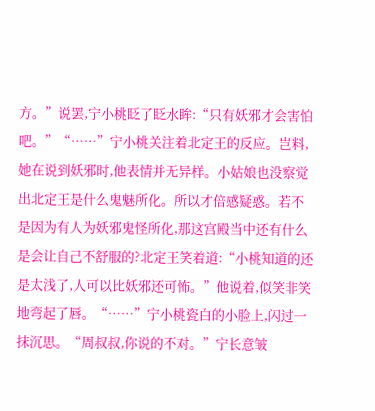方。”说罢,宁小桃眨了眨水眸:“只有妖邪才会害怕吧。”“……”宁小桃关注着北定王的反应。岂料,她在说到妖邪时,他表情并无异样。小姑娘也没察觉出北定王是什么鬼魅所化。所以才倍感疑惑。若不是因为有人为妖邪鬼怪所化,那这宫殿当中还有什么是会让自己不舒服的?北定王笑着道:“小桃知道的还是太浅了,人可以比妖邪还可怖。”他说着,似笑非笑地弯起了唇。“……”宁小桃瓷白的小脸上,闪过一抹沉思。“周叔叔,你说的不对。”宁长意皱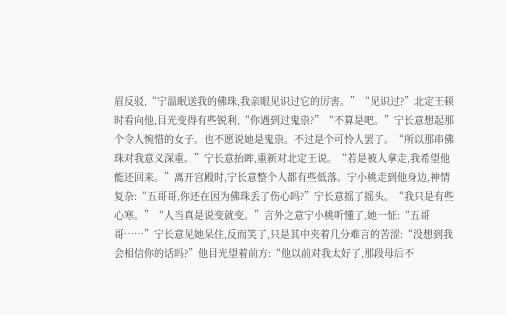眉反驳,“宁温眠送我的佛珠,我亲眼见识过它的厉害。”“见识过?”北定王顿时看向他,目光变得有些锐利,“你遇到过鬼祟?”“不算是吧。”宁长意想起那个令人惋惜的女子。也不愿说她是鬼祟。不过是个可怜人罢了。“所以那串佛珠对我意义深重。”宁长意抬眸,重新对北定王说。“若是被人拿走,我希望他能还回来。”离开宫殿时,宁长意整个人都有些低落。宁小桃走到他身边,神情复杂:“五哥哥,你还在因为佛珠丢了伤心吗?”宁长意摇了摇头。“我只是有些心寒。”“人当真是说变就变。”言外之意宁小桃听懂了,她一怔:“五哥哥……”宁长意见她呆住,反而笑了,只是其中夹着几分难言的苦涩:“没想到我会相信你的话吗?”他目光望着前方:“他以前对我太好了,那段母后不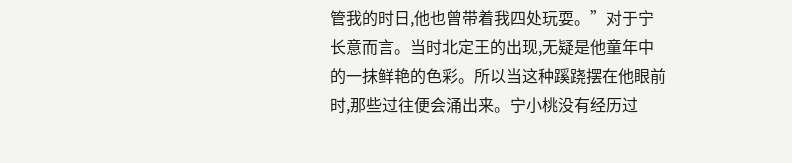管我的时日,他也曾带着我四处玩耍。”对于宁长意而言。当时北定王的出现,无疑是他童年中的一抹鲜艳的色彩。所以当这种蹊跷摆在他眼前时,那些过往便会涌出来。宁小桃没有经历过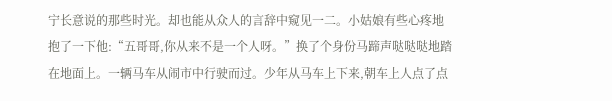宁长意说的那些时光。却也能从众人的言辞中窥见一二。小姑娘有些心疼地抱了一下他:“五哥哥,你从来不是一个人呀。”换了个身份马蹄声哒哒哒地踏在地面上。一辆马车从闹市中行驶而过。少年从马车上下来,朝车上人点了点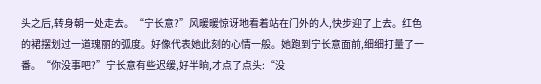头之后,转身朝一处走去。“宁长意?”风暖暖惊讶地看着站在门外的人,快步迎了上去。红色的裙摆划过一道瑰丽的弧度。好像代表她此刻的心情一般。她跑到宁长意面前,细细打量了一番。“你没事吧?”宁长意有些迟缓,好半晌,才点了点头:“没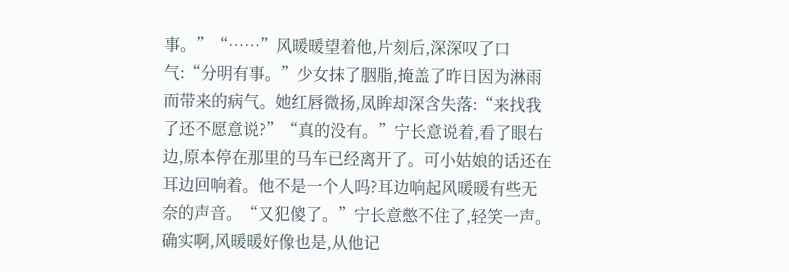事。”“……”风暖暖望着他,片刻后,深深叹了口气:“分明有事。”少女抹了胭脂,掩盖了昨日因为淋雨而带来的病气。她红唇微扬,凤眸却深含失落:“来找我了还不愿意说?”“真的没有。”宁长意说着,看了眼右边,原本停在那里的马车已经离开了。可小姑娘的话还在耳边回响着。他不是一个人吗?耳边响起风暖暖有些无奈的声音。“又犯傻了。”宁长意憋不住了,轻笑一声。确实啊,风暖暖好像也是,从他记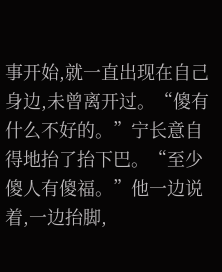事开始,就一直出现在自己身边,未曾离开过。“傻有什么不好的。”宁长意自得地抬了抬下巴。“至少傻人有傻福。”他一边说着,一边抬脚,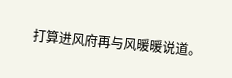打算进风府再与风暖暖说道。